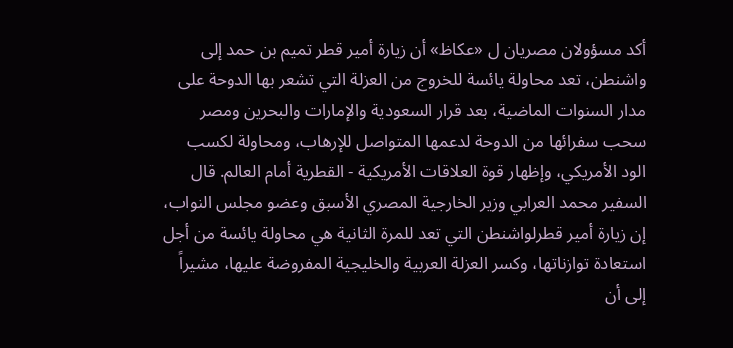أكد مسؤولان مصريان ل «عكاظ» أن زيارة أمير قطر تميم بن حمد إلى واشنطن، تعد محاولة يائسة للخروج من العزلة التي تشعر بها الدوحة على مدار السنوات الماضية، بعد قرار السعودية والإمارات والبحرين ومصر سحب سفرائها من الدوحة لدعمها المتواصل للإرهاب، ومحاولة لكسب الود الأمريكي، وإظهار قوة العلاقات الأمريكية - القطرية أمام العالم. قال السفير محمد العرابي وزير الخارجية المصري الأسبق وعضو مجلس النواب، إن زيارة أمير قطرلواشنطن التي تعد للمرة الثانية هي محاولة يائسة من أجل استعادة توازناتها، وكسر العزلة العربية والخليجية المفروضة عليها، مشيراً إلى أن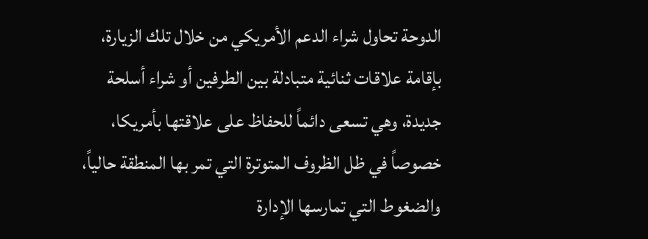الدوحة تحاول شراء الدعم الأمريكي من خلال تلك الزيارة، بإقامة علاقات ثنائية متبادلة بين الطرفين أو شراء أسلحة جديدة، وهي تسعى دائماً للحفاظ على علاقتها بأمريكا، خصوصاً في ظل الظروف المتوترة التي تمر بها المنطقة حالياً، والضغوط التي تمارسها الإدارة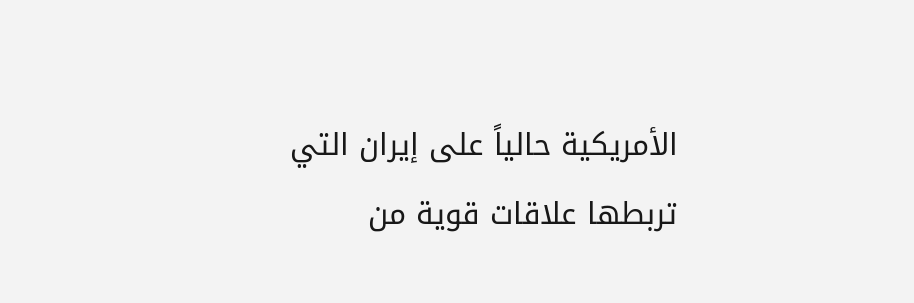الأمريكية حالياً على إيران التي تربطها علاقات قوية من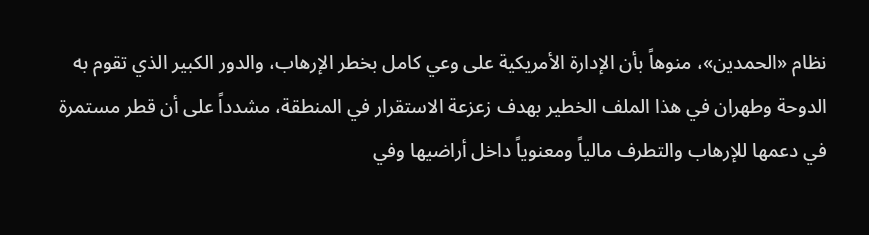نظام «الحمدين»، منوهاً بأن الإدارة الأمريكية على وعي كامل بخطر الإرهاب، والدور الكبير الذي تقوم به الدوحة وطهران في هذا الملف الخطير بهدف زعزعة الاستقرار في المنطقة، مشدداً على أن قطر مستمرة في دعمها للإرهاب والتطرف مالياً ومعنوياً داخل أراضيها وفي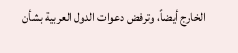الخارج أيضاً، وترفض دعوات الدول العربية بشأن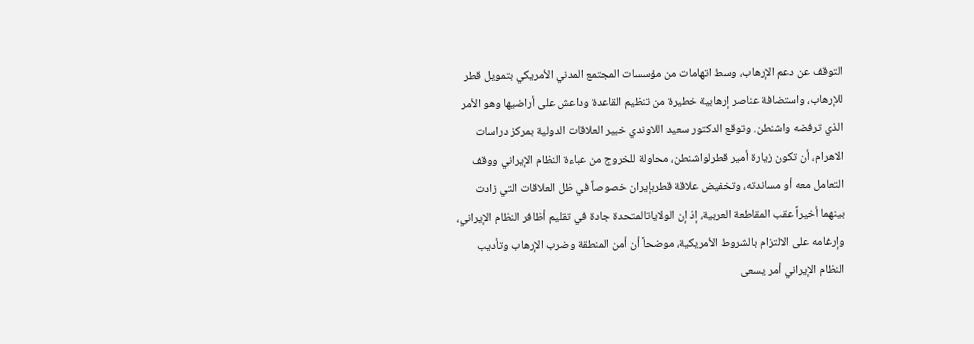التوقف عن دعم الإرهاب، وسط اتهامات من مؤسسات المجتمع المدني الأمريكي بتمويل قطر للإرهاب، واستضافة عناصر إرهابية خطيرة من تنظيم القاعدة وداعش على أراضيها وهو الأمر الذي ترفضه واشنطن. وتوقع الدكتور سعيد اللاوندي خبير العلاقات الدولية بمركز دراسات الاهرام، أن تكون زيارة أمير قطرلواشنطن، محاولة للخروج من عباءة النظام الإيراني ووقف التعامل معه أو مساندته، وتخفيض علاقة قطربإيران خصوصاً في ظل العلاقات التي زادت بينهما أخيراً عقب المقاطعة العربية، إذ إن الولاياتالمتحدة جادة في تقليم أظافر النظام الإيراني، وإرغامه على الالتزام بالشروط الأمريكية، موضحاً أن أمن المنطقة وضرب الإرهاب وتأديب النظام الإيراني أمر يسعى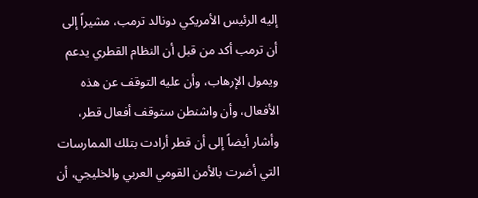إليه الرئيس الأمريكي دونالد ترمب، مشيراً إلى أن ترمب أكد من قبل أن النظام القطري يدعم ويمول الإرهاب، وأن عليه التوقف عن هذه الأفعال، وأن واشنطن ستوقف أفعال قطر، وأشار أيضاً إلى أن قطر أرادت بتلك الممارسات التي أضرت بالأمن القومي العربي والخليجي، أن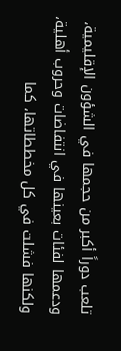تلعب دوراً أكبر من حجمها في الشؤون الإقليمية، ودعمها لفئات بعينها في انتفاضات وحروب أهلية، ولكنها فشلت في كل مخططاتها، كما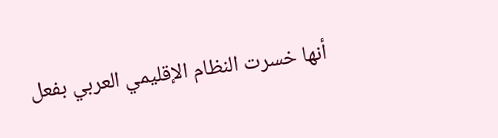أنها خسرت النظام الإقليمي العربي بفعل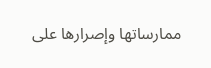ممارساتها وإصرارها على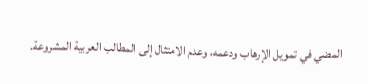المضي في تمويل الإرهاب ودعمه، وعدم الامتثال إلى المطالب العربية المشروعة.